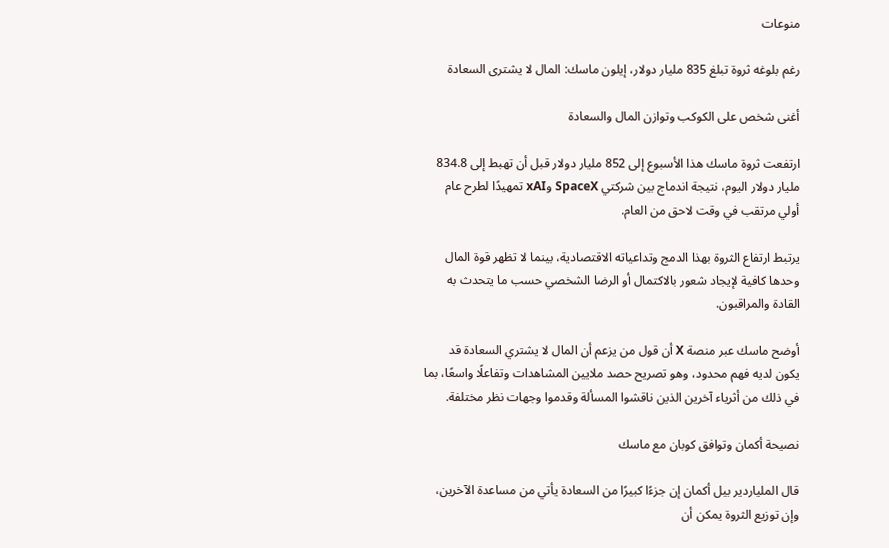منوعات

رغم بلوغه ثروة تبلغ 835 مليار دولار، إيلون ماسك: المال لا يشترى السعادة

أغنى شخص على الكوكب وتوازن المال والسعادة

ارتفعت ثروة ماسك هذا الأسبوع إلى 852 مليار دولار قبل أن تهبط إلى 834.8 مليار دولار اليوم، نتيجة اندماج بين شركتي SpaceX وxAI تمهيدًا لطرح عام أولي مرتقب في وقت لاحق من العام.

يرتبط ارتفاع الثروة بهذا الدمج وتداعياته الاقتصادية، بينما لا تظهر قوة المال وحدها كافية لإيجاد شعور بالاكتمال أو الرضا الشخصي حسب ما يتحدث به القادة والمراقبون.

أوضح ماسك عبر منصة X أن قول من يزعم أن المال لا يشتري السعادة قد يكون لديه فهم محدود، وهو تصريح حصد ملايين المشاهدات وتفاعلًا واسعًا، بما في ذلك من أثرياء آخرين الذين ناقشوا المسألة وقدموا وجهات نظر مختلفة.

نصيحة أكمان وتوافق كوبان مع ماسك

قال الملياردير بيل أكمان إن جزءًا كبيرًا من السعادة يأتي من مساعدة الآخرين، وإن توزيع الثروة يمكن أن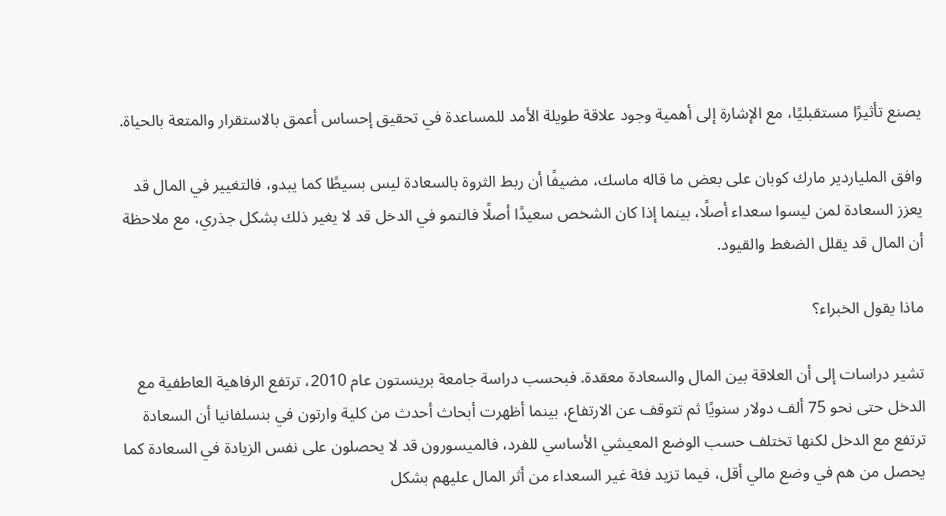يصنع تأثيرًا مستقبليًا، مع الإشارة إلى أهمية وجود علاقة طويلة الأمد للمساعدة في تحقيق إحساس أعمق بالاستقرار والمتعة بالحياة.

وافق الملياردير مارك كوبان على بعض ما قاله ماسك، مضيفًا أن ربط الثروة بالسعادة ليس بسيطًا كما يبدو، فالتغيير في المال قد يعزز السعادة لمن ليسوا سعداء أصلًا، بينما إذا كان الشخص سعيدًا أصلًا فالنمو في الدخل قد لا يغير ذلك بشكل جذري، مع ملاحظة أن المال قد يقلل الضغط والقيود.

ماذا يقول الخبراء؟

تشير دراسات إلى أن العلاقة بين المال والسعادة معقدة. فبحسب دراسة جامعة برينستون عام 2010، ترتفع الرفاهية العاطفية مع الدخل حتى نحو 75 ألف دولار سنويًا ثم تتوقف عن الارتفاع، بينما أظهرت أبحاث أحدث من كلية وارتون في بنسلفانيا أن السعادة ترتفع مع الدخل لكنها تختلف حسب الوضع المعيشي الأساسي للفرد، فالميسورون قد لا يحصلون على نفس الزيادة في السعادة كما يحصل من هم في وضع مالي أقل، فيما تزيد فئة غير السعداء من أثر المال عليهم بشكل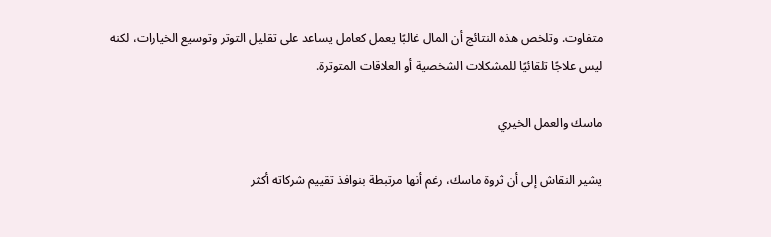متفاوت. وتلخص هذه النتائج أن المال غالبًا يعمل كعامل يساعد على تقليل التوتر وتوسيع الخيارات، لكنه ليس علاجًا تلقائيًا للمشكلات الشخصية أو العلاقات المتوترة.

ماسك والعمل الخيري

يشير النقاش إلى أن ثروة ماسك، رغم أنها مرتبطة بنوافذ تقييم شركاته أكثر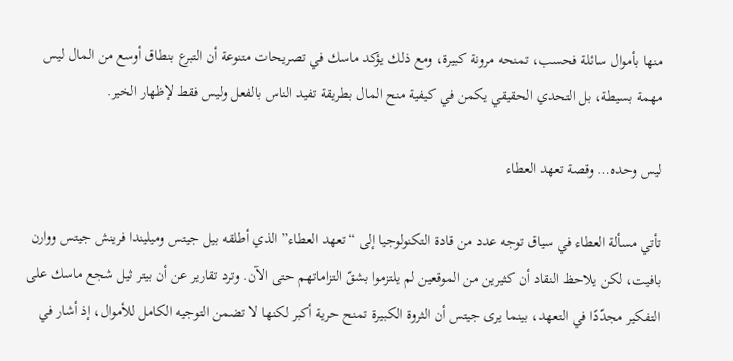منها بأموال سائلة فحسب، تمنحه مرونة كبيرة، ومع ذلك يؤكد ماسك في تصريحات متنوعة أن التبرع بنطاق أوسع من المال ليس مهمة بسيطة، بل التحدي الحقيقي يكمن في كيفية منح المال بطريقة تفيد الناس بالفعل وليس فقط لإظهار الخير.

ليس وحده… وقصة تعهد العطاء

تأتي مسألة العطاء في سياق توجه عدد من قادة التكنولوجيا إلى “تعهد العطاء” الذي أطلقه بيل جيتس وميليندا فرينش جيتس ووارن بافيت، لكن يلاحظ النقاد أن كثيرين من الموقعين لم يلتزموا بشقّ التزاماتهم حتى الآن. وترد تقارير عن أن بيتر ثيل شجع ماسك على التفكير مجدّدًا في التعهد، بينما يرى جيتس أن الثروة الكبيرة تمنح حرية أكبر لكنها لا تضمن التوجيه الكامل للأموال، إذ أشار في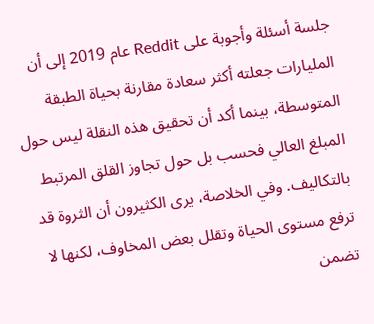جلسة أسئلة وأجوبة على Reddit عام 2019 إلى أن المليارات جعلته أكثر سعادة مقارنة بحياة الطبقة المتوسطة، بينما أكد أن تحقيق هذه النقلة ليس حول المبلغ العالي فحسب بل حول تجاوز القلق المرتبط بالتكاليف. وفي الخلاصة، يرى الكثيرون أن الثروة قد ترفع مستوى الحياة وتقلل بعض المخاوف، لكنها لا تضمن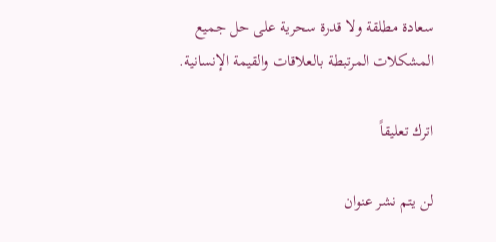سعادة مطلقة ولا قدرة سحرية على حل جميع المشكلات المرتبطة بالعلاقات والقيمة الإنسانية.

اترك تعليقاً

لن يتم نشر عنوان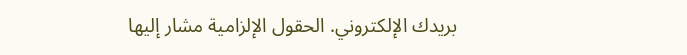بريدك الإلكتروني. الحقول الإلزامية مشار إليها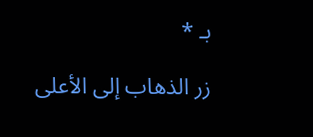بـ *

زر الذهاب إلى الأعلى